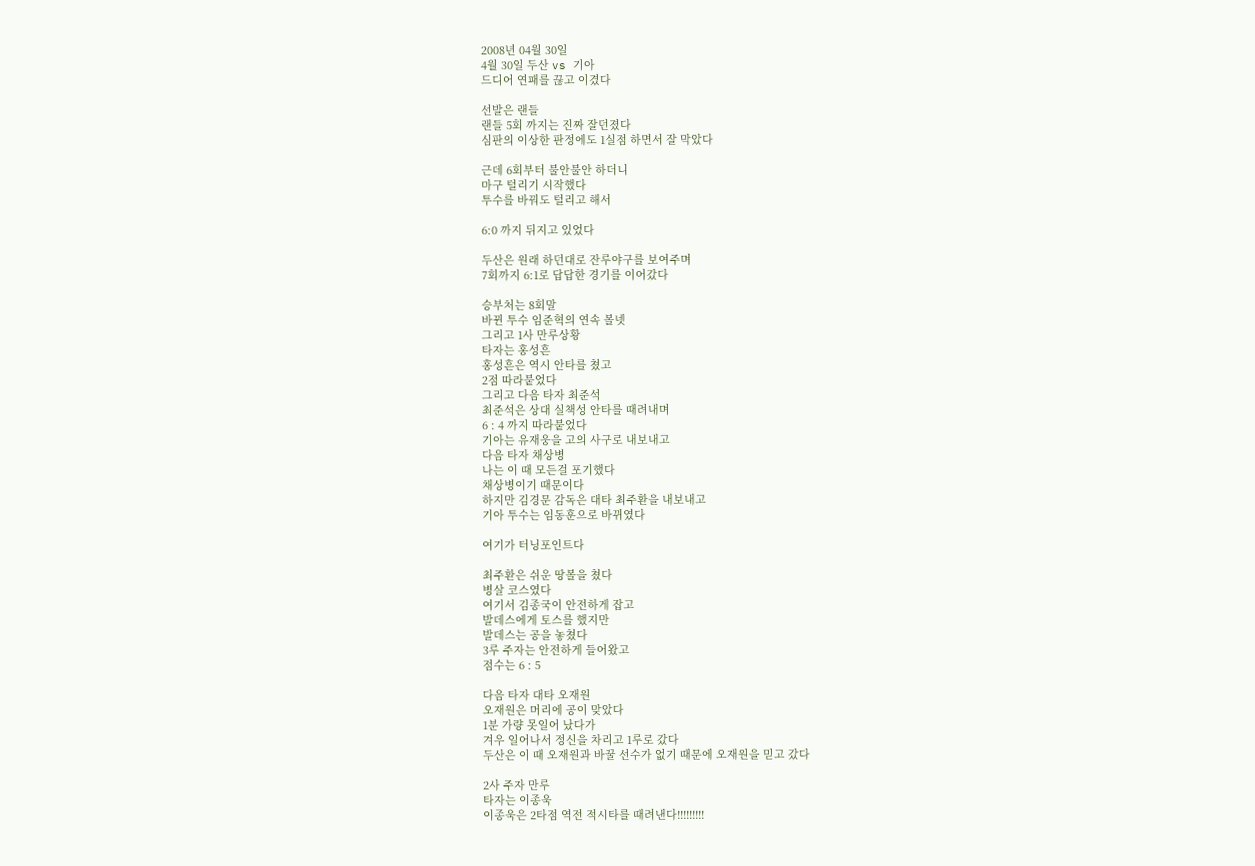2008년 04월 30일
4월 30일 두산 vs 기아
드디어 연패를 끊고 이겼다

선발은 랜들
랜들 5회 까지는 진짜 잘던졌다
심판의 이상한 판정에도 1실점 하면서 잘 막았다

근데 6회부터 불안불안 하더니
마구 털리기 시작했다
투수를 바꿔도 털리고 해서

6:0 까지 뒤지고 있었다

두산은 원래 하던대로 잔루야구를 보여주며
7회까지 6:1로 답답한 경기를 이어갔다

승부처는 8회말
바뀐 투수 임준혁의 연속 볼넷
그리고 1사 만루상황
타자는 홍성흔
홍성흔은 역시 안타를 쳤고
2점 따라붙었다
그리고 다음 타자 최준석
최준석은 상대 실책성 안타를 때려내며
6 : 4 까지 따라붙었다
기아는 유재웅을 고의 사구로 내보내고
다음 타자 채상병
나는 이 때 모든걸 포기했다
채상병이기 때문이다
하지만 김경문 감독은 대타 최주환을 내보내고
기아 투수는 임동훈으로 바뀌였다

여기가 터닝포인트다

최주환은 쉬운 땅볼을 쳤다
병살 코스였다
여기서 김종국이 안전하게 잡고
발데스에게 토스를 했지만
발데스는 공을 놓쳤다
3루 주자는 안전하게 들어왔고
점수는 6 : 5

다음 타자 대타 오재원
오재원은 머리에 공이 맞았다
1분 가량 못일어 났다가
겨우 일어나서 정신을 차리고 1루로 갔다
두산은 이 때 오재원과 바꿀 선수가 없기 때문에 오재원을 믿고 갔다

2사 주자 만루
타자는 이종욱
이종욱은 2타점 역전 적시타를 때려낸다!!!!!!!!!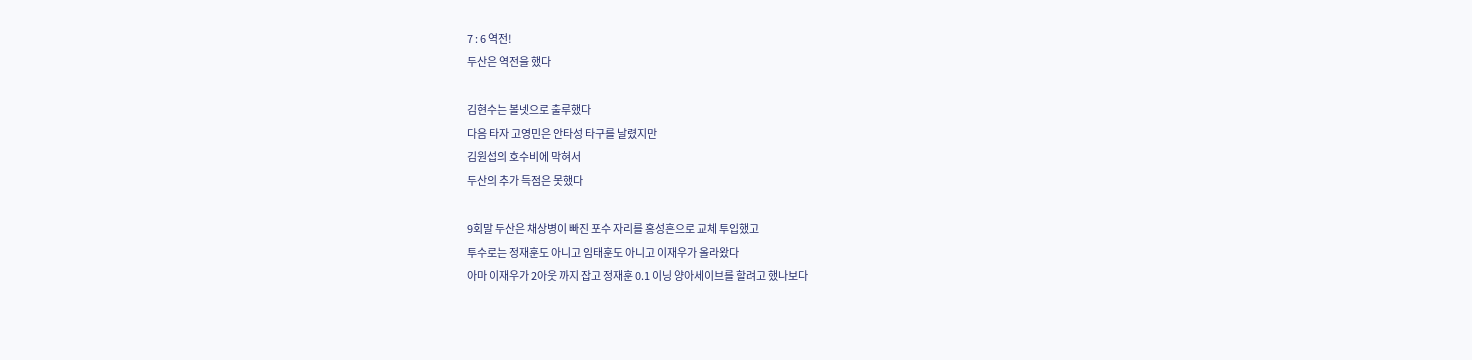7 : 6 역전!
두산은 역전을 했다

김현수는 볼넷으로 출루했다
다음 타자 고영민은 안타성 타구를 날렸지만
김원섭의 호수비에 막혀서
두산의 추가 득점은 못했다

9회말 두산은 채상병이 빠진 포수 자리를 홍성흔으로 교체 투입했고
투수로는 정재훈도 아니고 임태훈도 아니고 이재우가 올라왔다
아마 이재우가 2아웃 까지 잡고 정재훈 0.1 이닝 양아세이브를 할려고 했나보다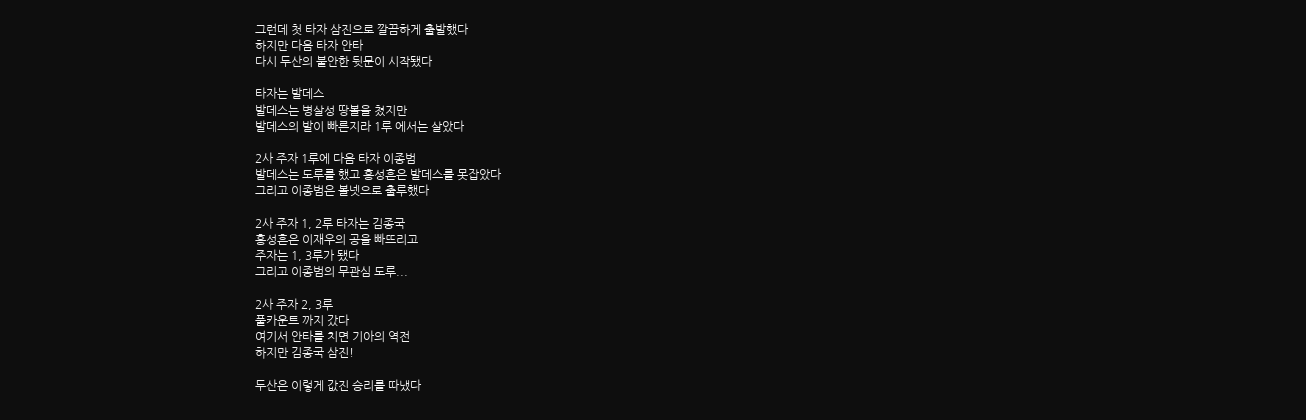그런데 첫 타자 삼진으로 깔끔하게 출발했다
하지만 다음 타자 안타
다시 두산의 불안한 뒷문이 시작됐다

타자는 발데스
발데스는 병살성 땅볼을 쳤지만
발데스의 발이 빠른지라 1루 에서는 살았다

2사 주자 1루에 다음 타자 이종범
발데스는 도루를 했고 홍성흔은 발데스를 못잡았다
그리고 이종범은 볼넷으로 출루했다

2사 주자 1, 2루 타자는 김종국
홍성흔은 이재우의 공을 빠뜨리고
주자는 1, 3루가 됐다
그리고 이종범의 무관심 도루...

2사 주자 2, 3루
풀카운트 까지 갔다
여기서 안타를 치면 기아의 역전
하지만 김종국 삼진!

두산은 이렇게 값진 승리를 따냈다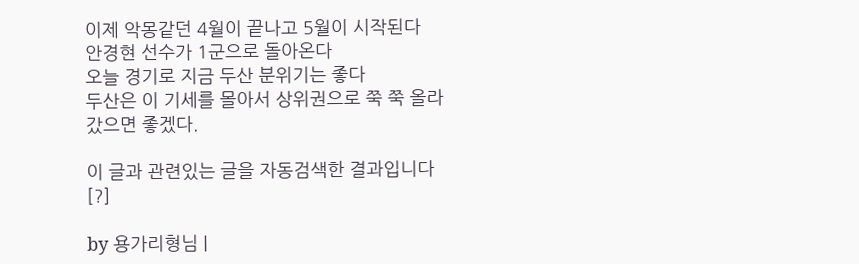이제 악몽같던 4월이 끝나고 5월이 시작된다
안경현 선수가 1군으로 돌아온다
오늘 경기로 지금 두산 분위기는 좋다
두산은 이 기세를 몰아서 상위권으로 쭉 쭉 올라갔으면 좋겠다.

이 글과 관련있는 글을 자동검색한 결과입니다 [?]

by 용가리형님 |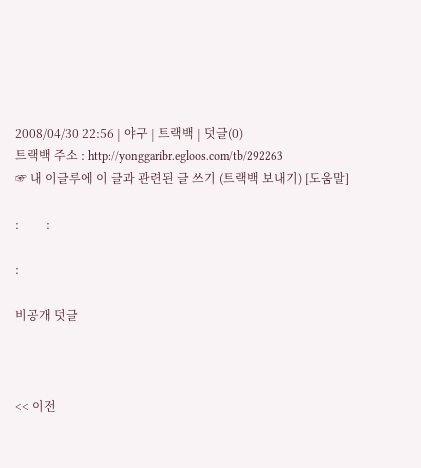2008/04/30 22:56 | 야구 | 트랙백 | 덧글(0)
트랙백 주소 : http://yonggaribr.egloos.com/tb/292263
☞ 내 이글루에 이 글과 관련된 글 쓰기 (트랙백 보내기) [도움말]

:         :

:

비공개 덧글



<< 이전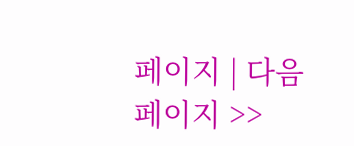페이지 | 다음 페이지 >>